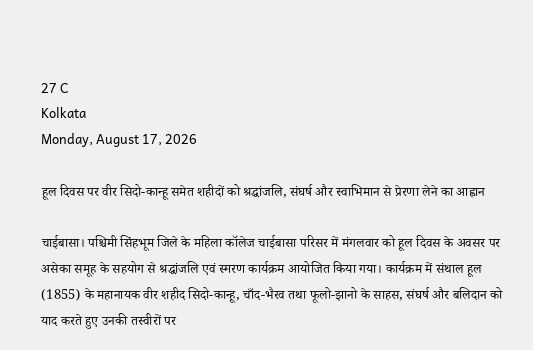27 C
Kolkata
Monday, August 17, 2026

हूल दिवस पर वीर सिदो-कान्हू समेत शहीदों को श्रद्धांजलि, संघर्ष और स्वाभिमान से प्रेरणा लेने का आह्वान

चाईबासा। पश्चिमी सिंहभूम जिले के महिला कॉलेज चाईबासा परिसर में मंगलवार को हूल दिवस के अवसर पर असेका समूह के सहयोग से श्रद्धांजलि एवं स्मरण कार्यक्रम आयोजित किया गया। कार्यक्रम में संथाल हूल (1855) के महानायक वीर शहीद सिदो-कान्हू, चाँद-भैरव तथा फूलो-झानो के साहस, संघर्ष और बलिदान को याद करते हुए उनकी तस्वीरों पर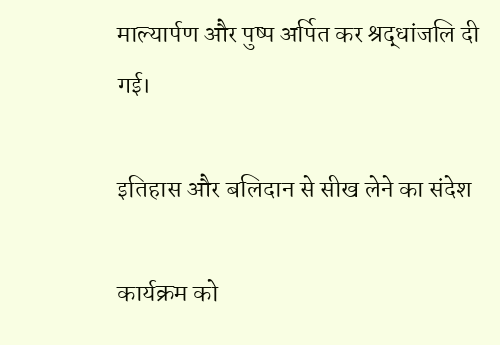माल्यार्पण और पुष्प अर्पित कर श्रद्धांजलि दी गई।

इतिहास और बलिदान से सीख लेने का संदेश

कार्यक्रम को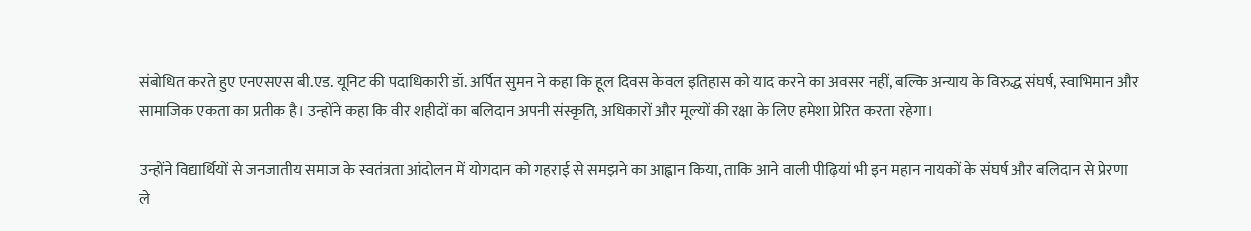संबोधित करते हुए एनएसएस बी.एड. यूनिट की पदाधिकारी डॉ. अर्पित सुमन ने कहा कि हूल दिवस केवल इतिहास को याद करने का अवसर नहीं, बल्कि अन्याय के विरुद्ध संघर्ष, स्वाभिमान और सामाजिक एकता का प्रतीक है। उन्होंने कहा कि वीर शहीदों का बलिदान अपनी संस्कृति, अधिकारों और मूल्यों की रक्षा के लिए हमेशा प्रेरित करता रहेगा।

उन्होंने विद्यार्थियों से जनजातीय समाज के स्वतंत्रता आंदोलन में योगदान को गहराई से समझने का आह्वान किया, ताकि आने वाली पीढ़ियां भी इन महान नायकों के संघर्ष और बलिदान से प्रेरणा ले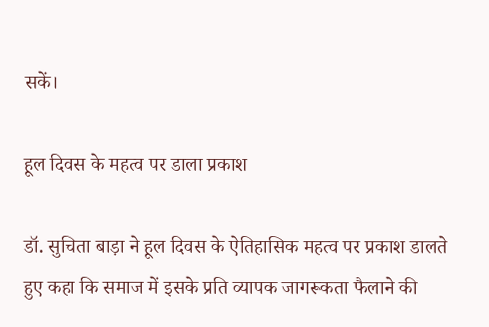सकें।

हूल दिवस के महत्व पर डाला प्रकाश

डॉ. सुचिता बाड़ा ने हूल दिवस के ऐतिहासिक महत्व पर प्रकाश डालते हुए कहा कि समाज में इसके प्रति व्यापक जागरूकता फैलाने की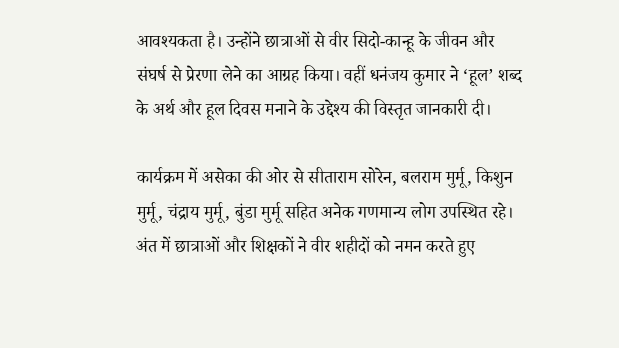आवश्यकता है। उन्होंने छात्राओं से वीर सिदो-कान्हू के जीवन और संघर्ष से प्रेरणा लेने का आग्रह किया। वहीं धनंजय कुमार ने ‘हूल’ शब्द के अर्थ और हूल दिवस मनाने के उद्देश्य की विस्तृत जानकारी दी।

कार्यक्रम में असेका की ओर से सीताराम सोरेन, बलराम मुर्मू, किशुन मुर्मू, चंद्राय मुर्मू, बुंडा मुर्मू सहित अनेक गणमान्य लोग उपस्थित रहे। अंत में छात्राओं और शिक्षकों ने वीर शहीदों को नमन करते हुए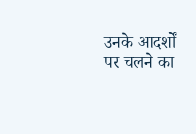उनके आदर्शों पर चलने का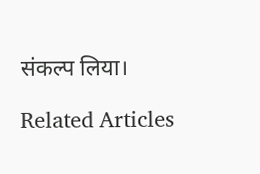संकल्प लिया।

Related Articles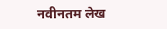नवीनतम लेख